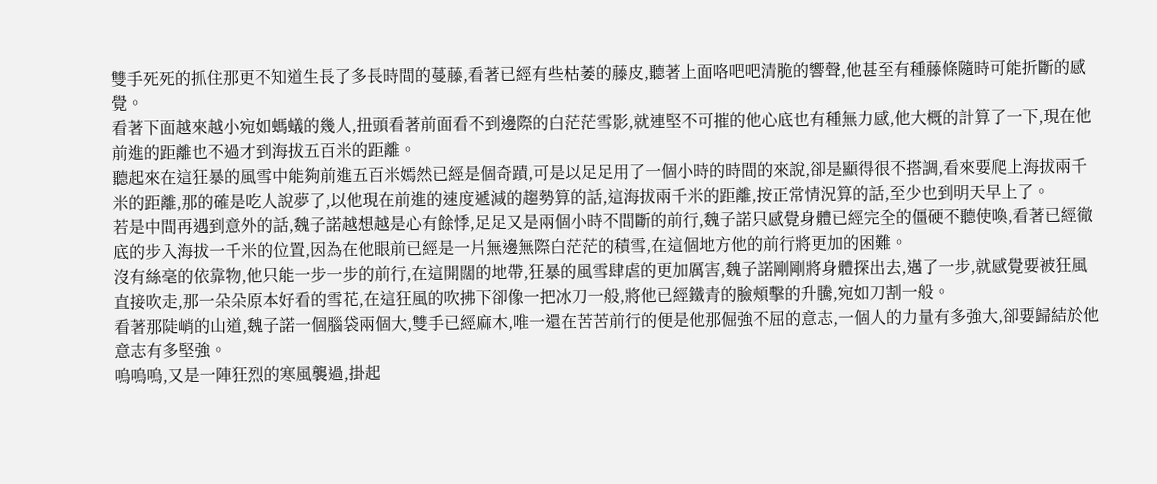雙手死死的抓住那更不知道生長了多長時間的蔓藤,看著已經有些枯萎的藤皮,聽著上面咯吧吧清脆的響聲,他甚至有種藤條隨時可能折斷的感覺。
看著下面越來越小宛如螞蟻的幾人,扭頭看著前面看不到邊際的白茫茫雪影,就連堅不可摧的他心底也有種無力感,他大概的計算了一下,現在他前進的距離也不過才到海拔五百米的距離。
聽起來在這狂暴的風雪中能夠前進五百米嫣然已經是個奇蹟,可是以足足用了一個小時的時間的來說,卻是顯得很不搭調,看來要爬上海拔兩千米的距離,那的確是吃人說夢了,以他現在前進的速度遞減的趨勢算的話,這海拔兩千米的距離,按正常情況算的話,至少也到明天早上了。
若是中間再遇到意外的話,魏子諾越想越是心有餘悸,足足又是兩個小時不間斷的前行,魏子諾只感覺身體已經完全的僵硬不聽使喚,看著已經徹底的步入海拔一千米的位置,因為在他眼前已經是一片無邊無際白茫茫的積雪,在這個地方他的前行將更加的困難。
沒有絲毫的依靠物,他只能一步一步的前行,在這開闊的地帶,狂暴的風雪肆虐的更加厲害,魏子諾剛剛將身體探出去,邁了一步,就感覺要被狂風直接吹走,那一朵朵原本好看的雪花,在這狂風的吹拂下卻像一把冰刀一般,將他已經鐵青的臉頰擊的升騰,宛如刀割一般。
看著那陡峭的山道,魏子諾一個腦袋兩個大,雙手已經麻木,唯一還在苦苦前行的便是他那倔強不屈的意志,一個人的力量有多強大,卻要歸結於他意志有多堅強。
嗚嗚嗚,又是一陣狂烈的寒風襲過,掛起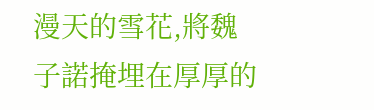漫天的雪花,將魏子諾掩埋在厚厚的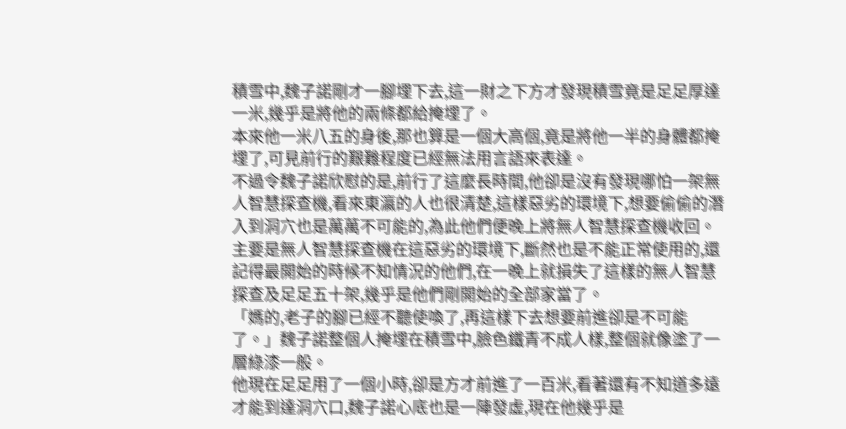積雪中,魏子諾剛才一腳埋下去,這一財之下方才發現積雪竟是足足厚達一米,幾乎是將他的兩條都給掩埋了。
本來他一米八五的身後,那也算是一個大高個,竟是將他一半的身體都掩埋了,可見前行的艱難程度已經無法用言語來表達。
不過令魏子諾欣慰的是,前行了這麼長時間,他卻是沒有發現哪怕一架無人智慧探查機,看來東瀛的人也很清楚,這樣惡劣的環境下,想要偷偷的潛入到洞穴也是萬萬不可能的,為此他們便晚上將無人智慧探查機收回。
主要是無人智慧探查機在這惡劣的環境下,斷然也是不能正常使用的,還記得最開始的時候不知情況的他們,在一晚上就損失了這樣的無人智慧探查及足足五十架,幾乎是他們剛開始的全部家當了。
「媽的,老子的腳已經不聽使喚了,再這樣下去想要前進卻是不可能了。」魏子諾整個人掩埋在積雪中,臉色鐵青不成人樣,整個就像塗了一層綠漆一般。
他現在足足用了一個小時,卻是方才前進了一百米,看著還有不知道多遠才能到達洞穴口,魏子諾心底也是一陣發虛,現在他幾乎是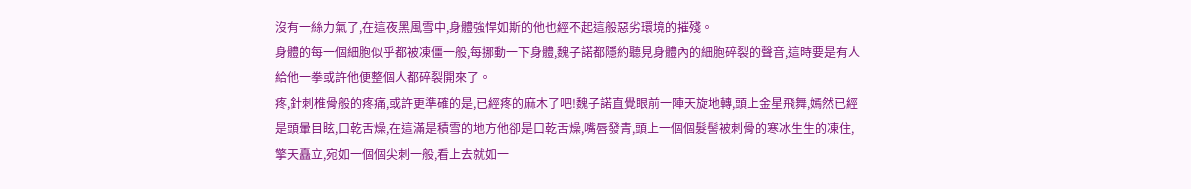沒有一絲力氣了,在這夜黑風雪中,身體強悍如斯的他也經不起這般惡劣環境的摧殘。
身體的每一個細胞似乎都被凍僵一般,每挪動一下身體,魏子諾都隱約聽見身體內的細胞碎裂的聲音,這時要是有人給他一拳或許他便整個人都碎裂開來了。
疼,針刺椎骨般的疼痛,或許更準確的是,已經疼的麻木了吧!魏子諾直覺眼前一陣天旋地轉,頭上金星飛舞,嫣然已經是頭暈目眩,口乾舌燥,在這滿是積雪的地方他卻是口乾舌燥,嘴唇發青,頭上一個個髮髻被刺骨的寒冰生生的凍住,擎天矗立,宛如一個個尖刺一般,看上去就如一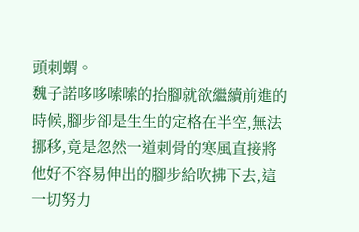頭刺蝟。
魏子諾哆哆嗦嗦的抬腳就欲繼續前進的時候,腳步卻是生生的定格在半空,無法挪移,竟是忽然一道刺骨的寒風直接將他好不容易伸出的腳步給吹拂下去,這一切努力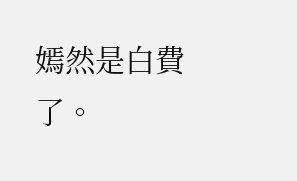嫣然是白費了。